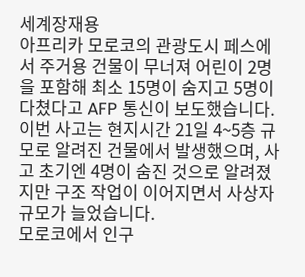세계장재용
아프리카 모로코의 관광도시 페스에서 주거용 건물이 무너져 어린이 2명을 포함해 최소 15명이 숨지고 5명이 다쳤다고 AFP 통신이 보도했습니다.
이번 사고는 현지시간 21일 4~5층 규모로 알려진 건물에서 발생했으며, 사고 초기엔 4명이 숨진 것으로 알려졌지만 구조 작업이 이어지면서 사상자 규모가 늘었습니다.
모로코에서 인구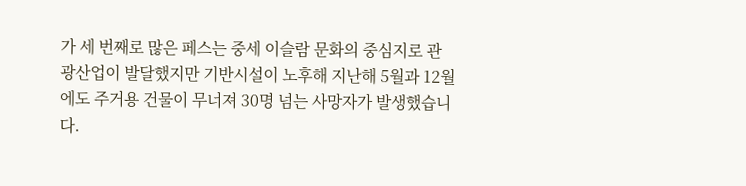가 세 번째로 많은 페스는 중세 이슬람 문화의 중심지로 관광산업이 발달했지만 기반시설이 노후해 지난해 5월과 12월에도 주거용 건물이 무너져 30명 넘는 사망자가 발생했습니다.